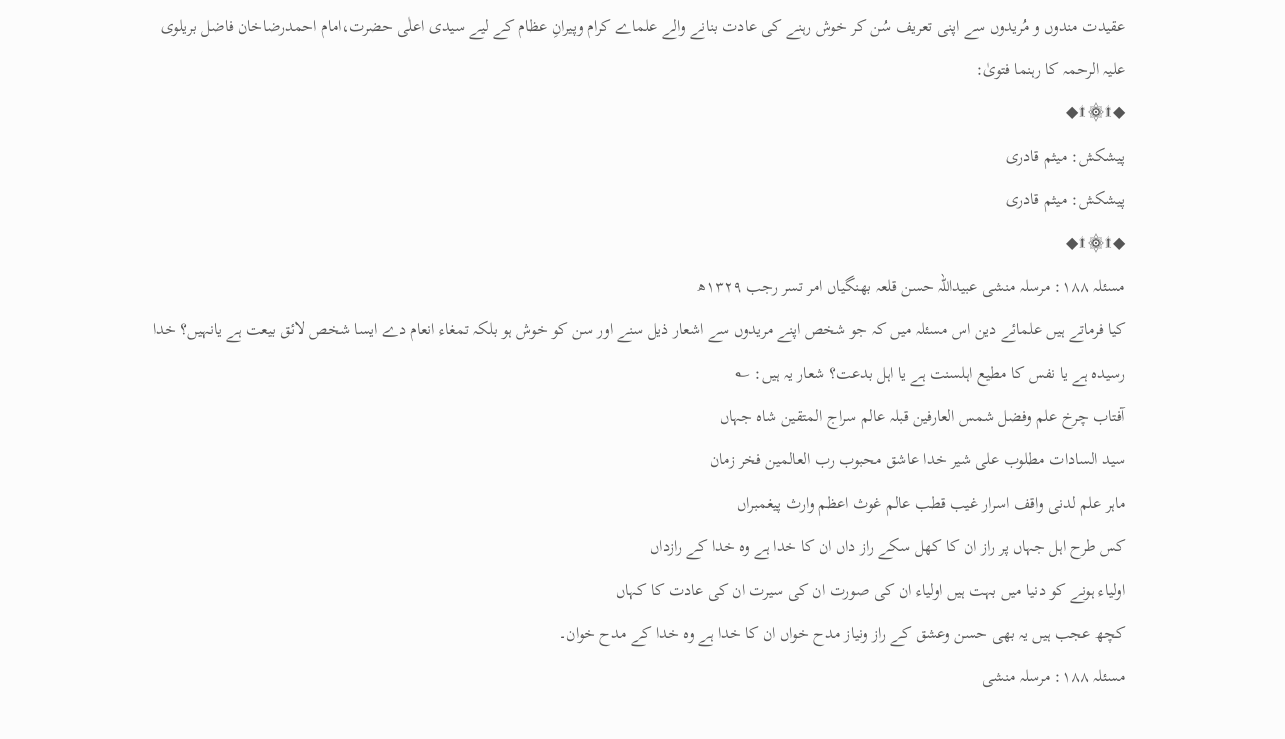عقیدت مندوں و مُریدوں سے اپنی تعریف سُن کر خوش رہنے کی عادت بنانے والے علماے کرام وپیرانِ عظام کے لیے سیدی اعلٰی حضرت،امام احمدرضاخان فاضل بریلوی علیہ الرحمہ کا رہنما فتویٰ:
◆۩۞۩◆
پیشکش: میثم قادری
پیشکش: میثم قادری
◆۩۞۩◆
مسئلہ ۱۸۸: مرسلہ منشی عبیداللہ حسن قلعہ بھنگیاں امر تسر رجب ۱۳۲۹ھ
کیا فرماتے ہیں علمائے دین اس مسئلہ میں کہ جو شخص اپنے مریدوں سے اشعار ذیل سنے اور سن کو خوش ہو بلکہ تمغاء انعام دے ایسا شخص لائق بیعت ہے یانہیں؟ خدا رسیدہ ہے یا نفس کا مطیع اہلسنت ہے یا اہل بدعت؟ شعار یہ ہیں: ؎
آفتاب چرخ علم وفضل شمس العارفین قبلہ عالم سراج المتقین شاہ جہاں
سید السادات مطلوب علی شیر خدا عاشق محبوب رب العالمین فخر زمان
ماہر علم لدنی واقف اسرار غیب قطب عالم غوث اعظم وارث پیغمبراں
کس طرح اہل جہاں پر راز ان کا کھل سکے راز داں ان کا خدا ہے وہ خدا کے رازداں
اولیاء ہونے کو دنیا میں بہت ہیں اولیاء ان کی صورت ان کی سیرت ان کی عادت کا کہاں
کچھ عجب ہیں یہ بھی حسن وعشق کے راز ونیاز مدح خواں ان کا خدا ہے وہ خدا کے مدح خوان۔
مسئلہ ۱۸۸: مرسلہ منشی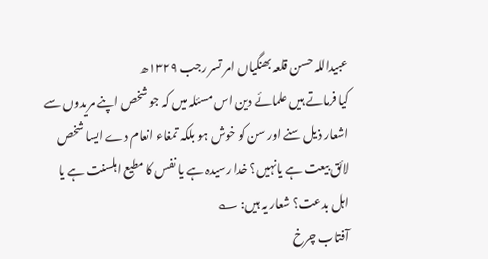عبیداللہ حسن قلعہ بھنگیاں امر تسر رجب ۱۳۲۹ھ
کیا فرماتے ہیں علمائے دین اس مسئلہ میں کہ جو شخص اپنے مریدوں سے اشعار ذیل سنے اور سن کو خوش ہو بلکہ تمغاء انعام دے ایسا شخص لائق بیعت ہے یانہیں؟ خدا رسیدہ ہے یا نفس کا مطیع اہلسنت ہے یا اہل بدعت؟ شعار یہ ہیں: ؎
آفتاب چرخ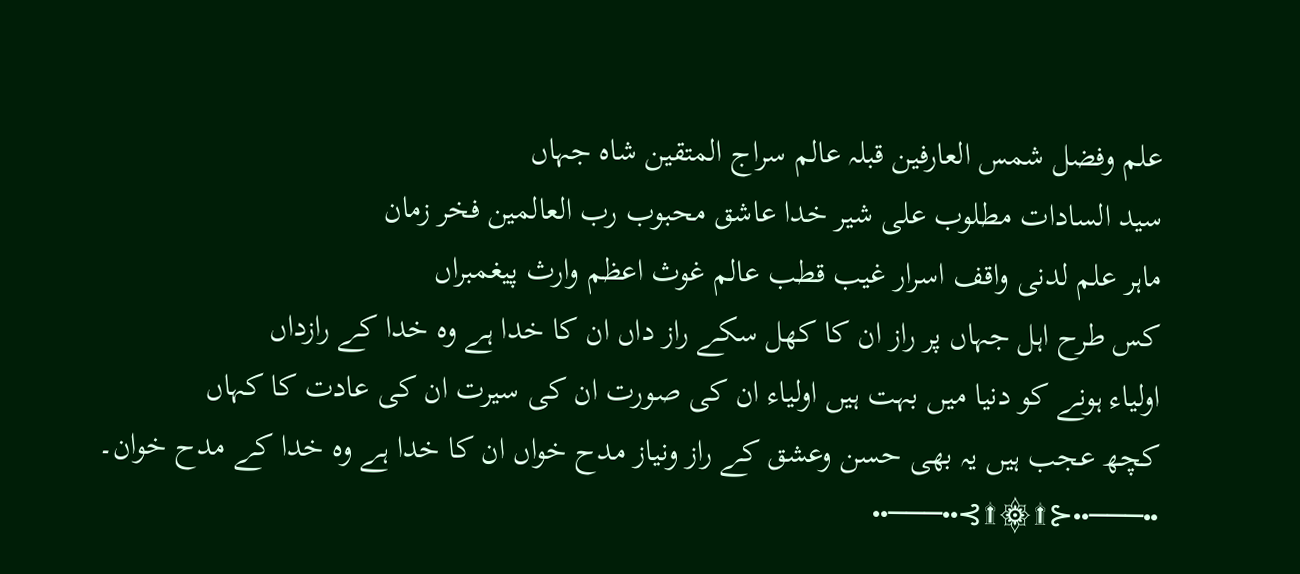علم وفضل شمس العارفین قبلہ عالم سراج المتقین شاہ جہاں
سید السادات مطلوب علی شیر خدا عاشق محبوب رب العالمین فخر زمان
ماہر علم لدنی واقف اسرار غیب قطب عالم غوث اعظم وارث پیغمبراں
کس طرح اہل جہاں پر راز ان کا کھل سکے راز داں ان کا خدا ہے وہ خدا کے رازداں
اولیاء ہونے کو دنیا میں بہت ہیں اولیاء ان کی صورت ان کی سیرت ان کی عادت کا کہاں
کچھ عجب ہیں یہ بھی حسن وعشق کے راز ونیاز مدح خواں ان کا خدا ہے وہ خدا کے مدح خوان۔
••───••⊰۩۞۩⊱••───••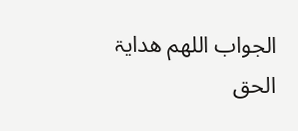الجواب اللھم ھدایۃ الحق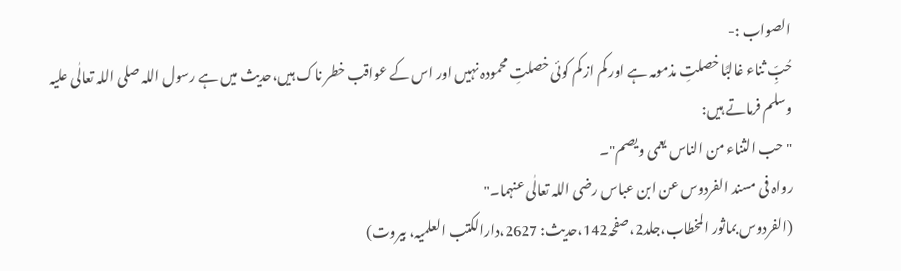الصواب :-
حُبِّ ثناء غالبًا خصلتِ مذمومہ ہے اور کم از کم کوئی خصلتِ محمودہ نہیں اور اس کے عواقب خطر ناک ہیں،حدیث میں ہے رسول اللہ صلی اللہ تعالٰی علیہ وسلم فرماتے ہیں:
"حب الثناء من الناس یعمی ویصم"۔
رواہ فی مسند الفردوس عن ابن عباس رضی اللہ تعالٰی عنہما۔"
(الفردوس بماثور المخطاب،جلد2،صفحہ142،حدیث: 2627،دارالکتب العلمیہ، بیروت)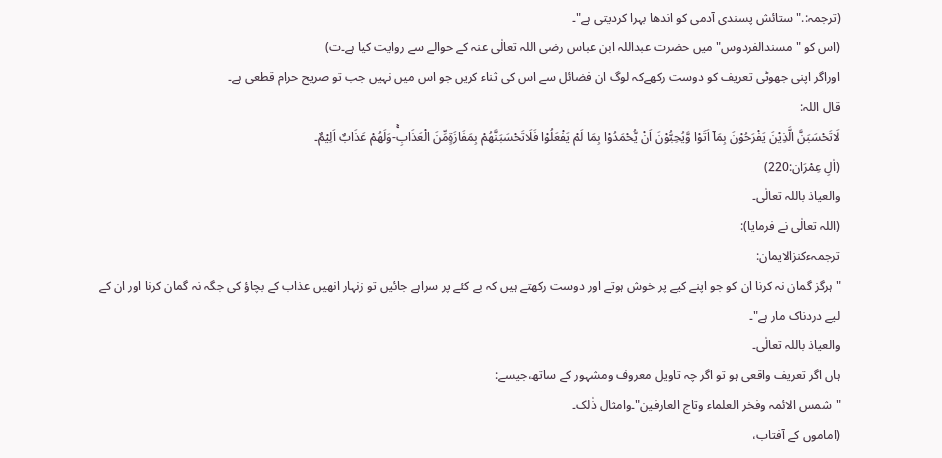(ترجمہ:."ستائش پسندی آدمی کو اندھا بہرا کردیتی ہے"۔
(اس کو "مسندالفردوس" میں حضرت عبداللہ ابن عباس رضی اللہ تعالٰی عنہ کے حوالے سے روایت کیا ہے۔ت)
اوراگر اپنی جھوٹی تعریف کو دوست رکھےکہ لوگ ان فضائل سے اس کی ثناء کریں جو اس میں نہیں جب تو صریح حرام قطعی ہے۔
قال اللہ:
لَاتَحْسَبَنَّ الَّذِیْنَ یَفْرَحُوْنَ بِمَاۤ اَتَوْا وَّیُحِبُّوْنَ اَنْ یُّحْمَدُوْا بِمَا لَمْ یَفْعَلُوْا فَلَاتَحْسَبَنَّهُمْ بِمَفَازَةٍمِّنَ الْعَذَابِۚ-وَلَهُمْ عَذَابٌ اَلِیْمٌ۔
(اٰلِ عِمْرَان:220)
والعیاذ باللہ تعالٰی۔
(اللہ تعالٰی نے فرمایا):
ترجمہءکنزالایمان:
"ہرگز گمان نہ کرنا ان کو جو اپنے کیے پر خوش ہوتے اور دوست رکھتے ہیں کہ بے کئے پر سراہے جائیں تو زنہار انھیں عذاب کے بچاؤ کی جگہ نہ گمان کرنا اور ان کے لیے دردناک مار ہے"۔
والعیاذ باللہ تعالٰی۔
ہاں اگر تعریف واقعی ہو تو اگر چہ تاویل معروف ومشہور کے ساتھ،جیسے:
"شمس الائمہ وفخر العلماء وتاج العارفین"۔وامثال ذٰلک۔
(اماموں کے آفتاب،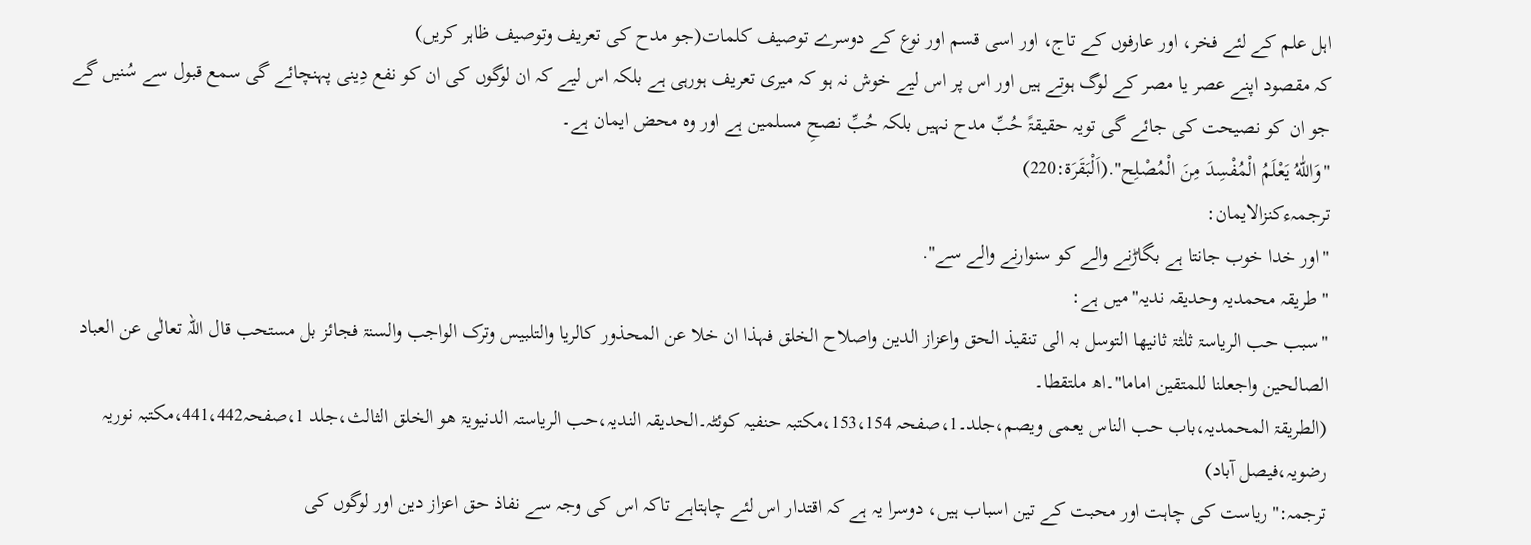اہل علم کے لئے فخر، اور عارفوں کے تاج، اور اسی قسم اور نوع کے دوسرے توصیف کلمات(جو مدح کی تعریف وتوصیف ظاہر کریں)
کہ مقصود اپنے عصر یا مصر کے لوگ ہوتے ہیں اور اس پر اس لیے خوش نہ ہو کہ میری تعریف ہورہی ہے بلکہ اس لیے کہ ان لوگوں کی ان کو نفع دِینی پہنچائے گی سمع قبول سے سُنیں گے جو ان کو نصیحت کی جائے گی تویہ حقیقۃً حُبِّ مدح نہیں بلکہ حُبِّ نصحِ مسلمین ہے اور وہ محض ایمان ہے۔
"وَاللّٰهُ یَعْلَمُ الْمُفْسِدَ مِنَ الْمُصْلِح".(اَلْبَقَرَة:220)
ترجمہءکنزالایمان:
"اور خدا خوب جانتا ہے بگاڑنے والے کو سنوارنے والے سے".
"طریقہ محمدیہ وحدیقہ ندیہ"میں ہے:
"سبب حب الریاسۃ ثلٰثۃ ثانیھا التوسل بہ الی تنقیذ الحق واعزاز الدین واصلاح الخلق فہذا ان خلا عن المحذور کالریا والتلبیس وترک الواجب والسنۃ فجائز بل مستحب قال اللہ تعالٰی عن العباد الصالحین واجعلنا للمتقین اماما"۔اھ ملتقطا۔
(الطریقۃ المحمدیہ،باب حب الناس یعمی ویصم،جلد۔1،صفحہ 153،154،مکتبہ حنفیہ کوئٹہ۔الحدیقہ الندیہ،حب الریاستہ الدنیویۃ ھو الخلق الثالث،جلد 1،صفحہ441،442،مکتبہ نوریہ رضویہ،فیصل آباد)
ترجمہ:"ریاست کی چاہت اور محبت کے تین اسباب ہیں، دوسرا یہ ہے کہ اقتدار اس لئے چاہتاہے تاکہ اس کی وجہ سے نفاذ حق اعزاز دین اور لوگوں کی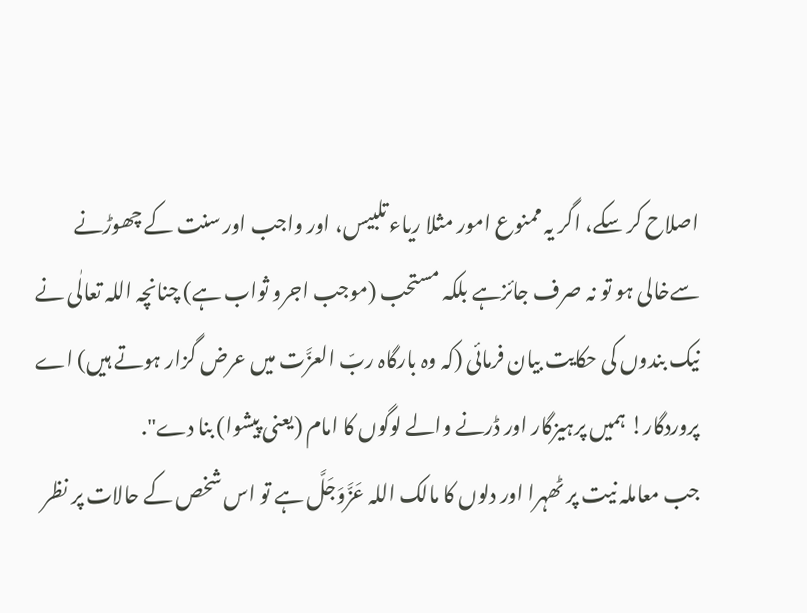اصلاح کر سکے، اگر یہ ممنوع امور مثلا ریاء تلبیس، اور واجب اور سنت کے چھوڑنے سےخالی ہو تو نہ صرف جائزہے بلکہ مستحب (موجب اجرو ثواب ہے) چنانچہ اللہ تعالٰی نے نیک بندوں کی حکایت بیان فرمائی (کہ وہ بارگاہ ربّ العزَّت میں عرض گزار ہوتے ہیں) اے پروردگار! ہمیں پرہیزگار اور ڈرنے والے لوگوں کا امام (یعنی پیشوا) بنا دے".
جب معاملہ نیت پر ٹھہرا اور دلوں کا مالک اللہ عَزَّوَجَلَّ ہے تو اس شخص کے حالات پر نظر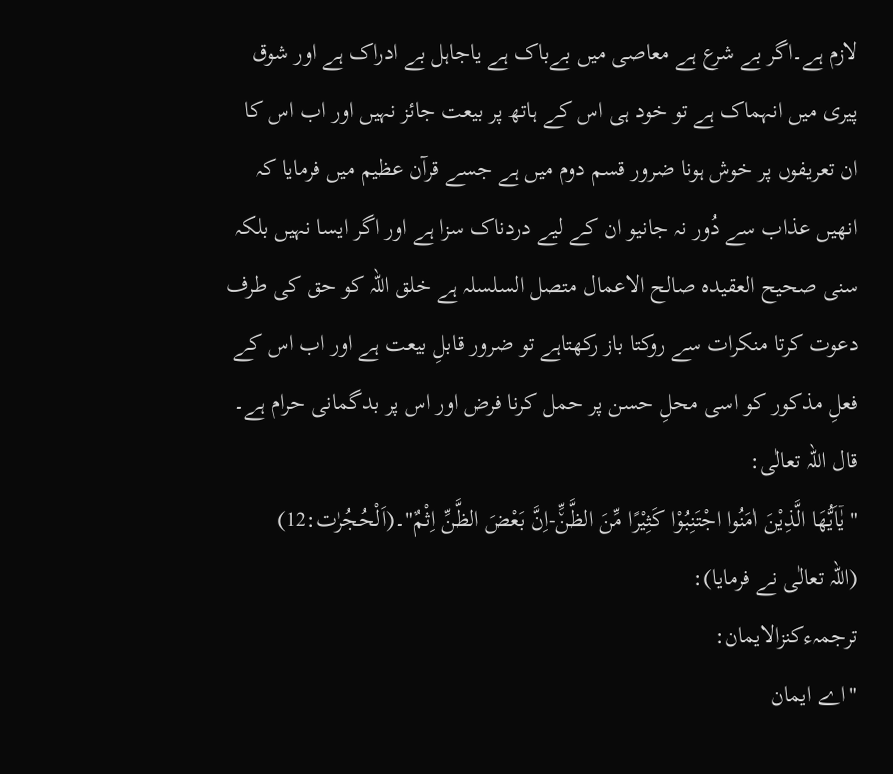لازم ہے۔اگر بے شرع ہے معاصی میں بےباک ہے یاجاہل بے ادراک ہے اور شوق پیری میں انہماک ہے تو خود ہی اس کے ہاتھ پر بیعت جائز نہیں اور اب اس کا ان تعریفوں پر خوش ہونا ضرور قسم دوم میں ہے جسے قرآن عظیم میں فرمایا کہ انھیں عذاب سے دُور نہ جانیو ان کے لیے دردناک سزا ہے اور اگر ایسا نہیں بلکہ سنی صحیح العقیدہ صالح الاعمال متصل السلسلہ ہے خلق اللہ کو حق کی طرف دعوت کرتا منکرات سے روکتا باز رکھتاہے تو ضرور قابلِ بیعت ہے اور اب اس کے فعلِ مذکور کو اسی محلِ حسن پر حمل کرنا فرض اور اس پر بدگمانی حرام ہے۔
قال اللہ تعالٰی:
"یٰۤاَیُّهَا الَّذِیْنَ اٰمَنُوا اجْتَنِبُوْا كَثِیْرًا مِّنَ الظَّنِّ٘-اِنَّ بَعْضَ الظَّنِّ اِثْمٌ"۔(اَلْحُجُرٰت:12)
(اللہ تعالٰی نے فرمایا):
ترجمہءکنزالایمان:
"اے ایمان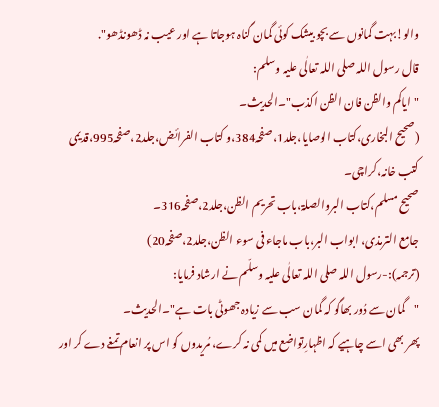والو!بہت گمانوں سے بچو بیشک کوئی گمان گناہ ہوجاتا ہے اور عیب نہ ڈھونڈھو".
قال رسول اللہ صلی اللہ تعالٰی علیہ وسلم:
"ایاکم والظن فان الظن اکذب"۔الحدیث۔
(صحیح البخاری،کتاب الوصایا،جلد1،صفحہ384،و کتاب الفرائض،جلد2،صفحہ995،قدیمی کتب خانہ،کراچی۔
صحیح مسلم،کتاب البروالصلۃ،باب تحریم الظن،جلد2،صفحہ316۔
جامع الترمذی، ابواب البر،باب ماجاء فی سوء الظن،جلد2،صفحہ20)
(ترجمہ):-رسول اللہ صلی اللہ تعالٰی علیہ وسلّم نے ارشاد فرمایا:
"گمان سے دُور بھاگو کہ گمان سب سے زیادہ جھوٹی بات ہے"۔الحدیث۔
پھر بھی اسے چاہیے کہ اظہارِتواضع میں کمی نہ کرے، مُریدوں کو اس پر انعام تمغے دے کر اور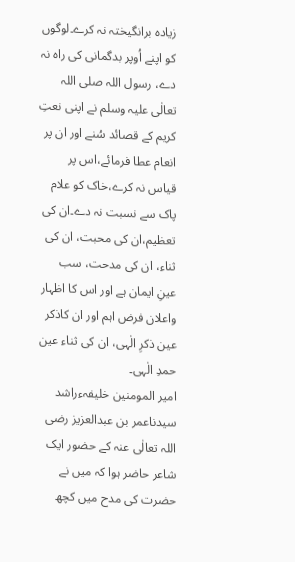زیادہ برانگیختہ نہ کرے۔لوگوں کو اپنے اُوپر بدگمانی کی راہ نہ دے، رسول اللہ صلی اللہ تعالٰی علیہ وسلم نے اپنی نعتِ کریم کے قصائد سُنے اور ان پر انعام عطا فرمائے،اس پر قیاس نہ کرے،خاک کو علام پاک سے نسبت نہ دے۔ان کی تعظیم،ان کی محبت، ان کی ثناء، ان کی مدحت، سب عینِ ایمان ہے اور اس کا اظہار واعلان فرض اہم اور ان کاذکر عین ذکرِ الٰہی، ان کی ثناء عین حمدِ الٰہی۔
امیر المومنین خلیفہءراشد سیدناعمر بن عبدالعزیز رضی اللہ تعالٰی عنہ کے حضور ایک شاعر حاضر ہوا کہ میں نے حضرت کی مدح میں کچھ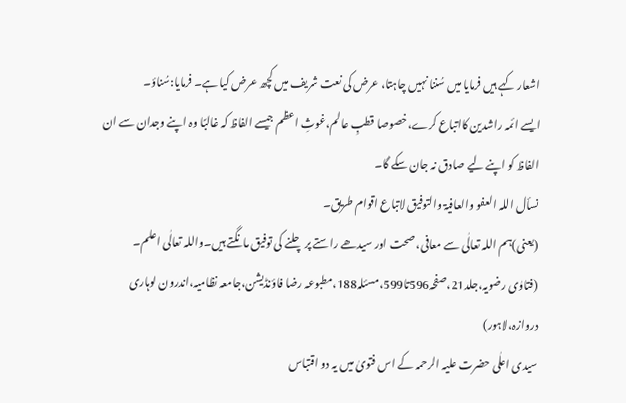اشعار کہے ہیں فرمایا میں سُننا نہیں چاہتا، عرض کی نعت شریف میں کچھ عرض کیا ہے۔ فرمایا:سُناؤ۔
ایسے ائمہ راشدین کااتباع کرے،خصوصا قطبِ عالم،غوثِ اعظم جیسے الفاظ کہ غالبًا وہ اپنے وجدان سے ان الفاظ کو اپنے لیے صادق نہ جان سکے گا۔
نسأل اللہ العفو والعافیۃ والتوفیق لاتباع اقوام طریق۔
(یعنی)ہم اللہ تعالٰی سے معافی، صحت اور سیدھے راستے پر چلنے کی توفیق مانگتے ہیں۔واللہ تعالٰی اعلم۔
(فتاوٰی رضویہ،جلد21،صفحہ596تا599،مسئلہ188،مطبوعہ رضا فاؤنڈیشن،جامعہ نظامیہ،اندرون لوہاری دروازہ،لاہور)
سیدی اعلٰی حضرت علیہ الرحمہ کے اس فتویٰ میں یہ دو اقتباس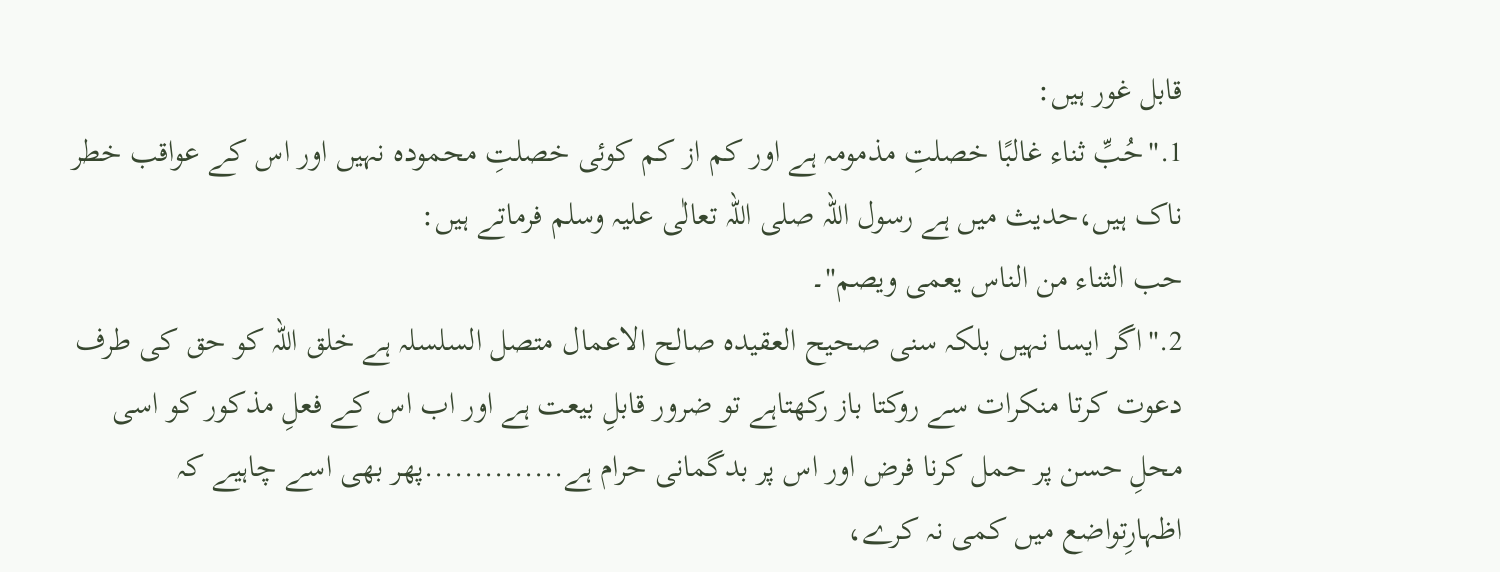قابل غور ہیں:
1."حُبِّ ثناء غالبًا خصلتِ مذمومہ ہے اور کم از کم کوئی خصلتِ محمودہ نہیں اور اس کے عواقب خطر ناک ہیں،حدیث میں ہے رسول اللہ صلی اللہ تعالٰی علیہ وسلم فرماتے ہیں:
حب الثناء من الناس یعمی ویصم"۔
2."اگر ایسا نہیں بلکہ سنی صحیح العقیدہ صالح الاعمال متصل السلسلہ ہے خلق اللہ کو حق کی طرف دعوت کرتا منکرات سے روکتا باز رکھتاہے تو ضرور قابلِ بیعت ہے اور اب اس کے فعلِ مذکور کو اسی محلِ حسن پر حمل کرنا فرض اور اس پر بدگمانی حرام ہے..............پھر بھی اسے چاہیے کہ اظہارِتواضع میں کمی نہ کرے،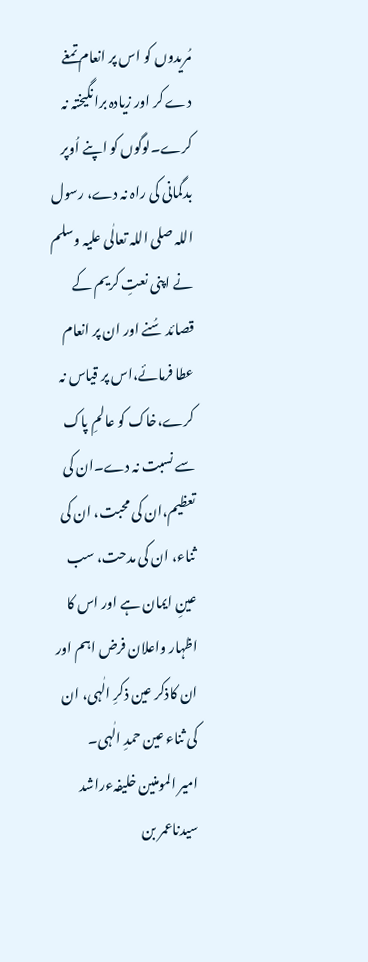مُریدوں کو اس پر انعام تمغے دے کر اور زیادہ برانگیختہ نہ کرے۔لوگوں کو اپنے اُوپر بدگمانی کی راہ نہ دے، رسول اللہ صلی اللہ تعالٰی علیہ وسلم نے اپنی نعتِ کریم کے قصائد سُنے اور ان پر انعام عطا فرمائے،اس پر قیاس نہ کرے،خاک کو عالمِ پاک سے نسبت نہ دے۔ان کی تعظیم،ان کی محبت، ان کی ثناء، ان کی مدحت، سب عینِ ایمان ہے اور اس کا اظہار واعلان فرض اہم اور ان کاذکر عین ذکرِ الٰہی، ان کی ثناء عین حمدِ الٰہی۔
امیر المومنین خلیفہءراشد سیدناعمر بن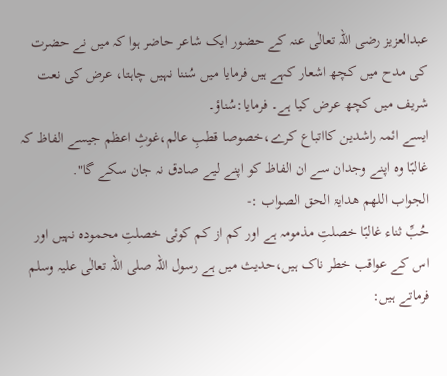عبدالعزیز رضی اللہ تعالٰی عنہ کے حضور ایک شاعر حاضر ہوا کہ میں نے حضرت کی مدح میں کچھ اشعار کہے ہیں فرمایا میں سُننا نہیں چاہتا، عرض کی نعت شریف میں کچھ عرض کیا ہے۔ فرمایا:سُناؤ۔
ایسے ائمہ راشدین کااتباع کرے،خصوصا قطبِ عالم،غوثِ اعظم جیسے الفاظ کہ غالبًا وہ اپنے وجدان سے ان الفاظ کو اپنے لیے صادق نہ جان سکے گا".
الجواب اللھم ھدایۃ الحق الصواب :-
حُبِّ ثناء غالبًا خصلتِ مذمومہ ہے اور کم از کم کوئی خصلتِ محمودہ نہیں اور اس کے عواقب خطر ناک ہیں،حدیث میں ہے رسول اللہ صلی اللہ تعالٰی علیہ وسلم فرماتے ہیں: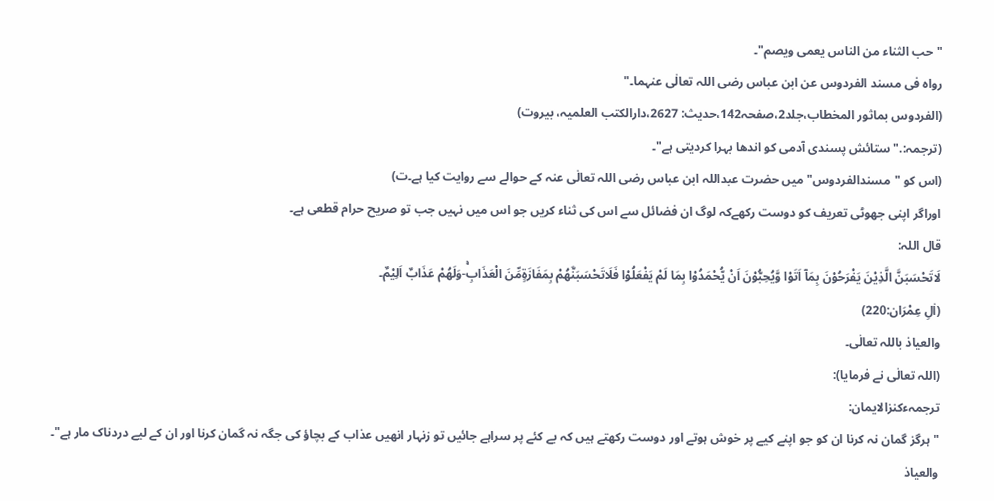"حب الثناء من الناس یعمی ویصم"۔
رواہ فی مسند الفردوس عن ابن عباس رضی اللہ تعالٰی عنہما۔"
(الفردوس بماثور المخطاب،جلد2،صفحہ142،حدیث: 2627،دارالکتب العلمیہ، بیروت)
(ترجمہ:."ستائش پسندی آدمی کو اندھا بہرا کردیتی ہے"۔
(اس کو "مسندالفردوس" میں حضرت عبداللہ ابن عباس رضی اللہ تعالٰی عنہ کے حوالے سے روایت کیا ہے۔ت)
اوراگر اپنی جھوٹی تعریف کو دوست رکھےکہ لوگ ان فضائل سے اس کی ثناء کریں جو اس میں نہیں جب تو صریح حرام قطعی ہے۔
قال اللہ:
لَاتَحْسَبَنَّ الَّذِیْنَ یَفْرَحُوْنَ بِمَاۤ اَتَوْا وَّیُحِبُّوْنَ اَنْ یُّحْمَدُوْا بِمَا لَمْ یَفْعَلُوْا فَلَاتَحْسَبَنَّهُمْ بِمَفَازَةٍمِّنَ الْعَذَابِۚ-وَلَهُمْ عَذَابٌ اَلِیْمٌ۔
(اٰلِ عِمْرَان:220)
والعیاذ باللہ تعالٰی۔
(اللہ تعالٰی نے فرمایا):
ترجمہءکنزالایمان:
"ہرگز گمان نہ کرنا ان کو جو اپنے کیے پر خوش ہوتے اور دوست رکھتے ہیں کہ بے کئے پر سراہے جائیں تو زنہار انھیں عذاب کے بچاؤ کی جگہ نہ گمان کرنا اور ان کے لیے دردناک مار ہے"۔
والعیاذ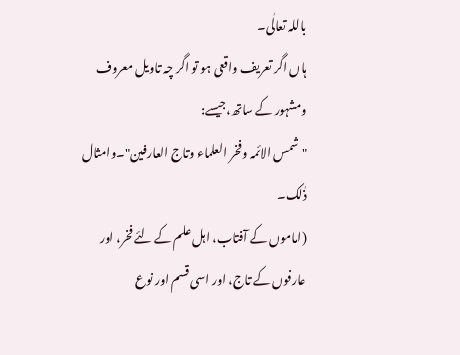باللہ تعالٰی۔
ہاں اگر تعریف واقعی ہو تو اگر چہ تاویل معروف ومشہور کے ساتھ،جیسے:
"شمس الائمہ وفخر العلماء وتاج العارفین"۔وامثال ذٰلک۔
(اماموں کے آفتاب، اہل علم کے لئے فخر، اور عارفوں کے تاج، اور اسی قسم اور نوع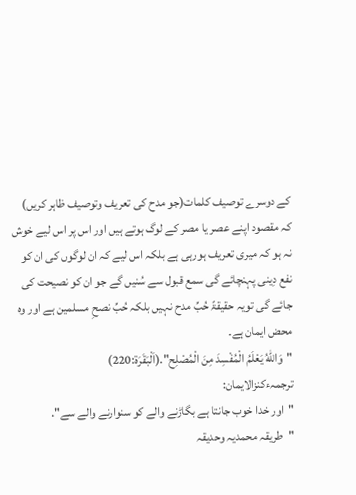کے دوسرے توصیف کلمات(جو مدح کی تعریف وتوصیف ظاہر کریں)
کہ مقصود اپنے عصر یا مصر کے لوگ ہوتے ہیں اور اس پر اس لیے خوش نہ ہو کہ میری تعریف ہورہی ہے بلکہ اس لیے کہ ان لوگوں کی ان کو نفع دِینی پہنچائے گی سمع قبول سے سُنیں گے جو ان کو نصیحت کی جائے گی تویہ حقیقۃً حُبِّ مدح نہیں بلکہ حُبِّ نصحِ مسلمین ہے اور وہ محض ایمان ہے۔
"وَاللّٰهُ یَعْلَمُ الْمُفْسِدَ مِنَ الْمُصْلِح".(اَلْبَقَرَة:220)
ترجمہءکنزالایمان:
"اور خدا خوب جانتا ہے بگاڑنے والے کو سنوارنے والے سے".
"طریقہ محمدیہ وحدیقہ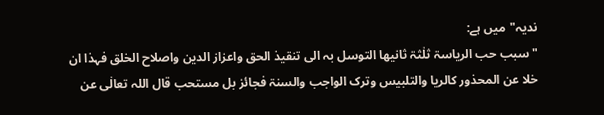ندیہ"میں ہے:
"سبب حب الریاسۃ ثلٰثۃ ثانیھا التوسل بہ الی تنقیذ الحق واعزاز الدین واصلاح الخلق فہذا ان خلا عن المحذور کالریا والتلبیس وترک الواجب والسنۃ فجائز بل مستحب قال اللہ تعالٰی عن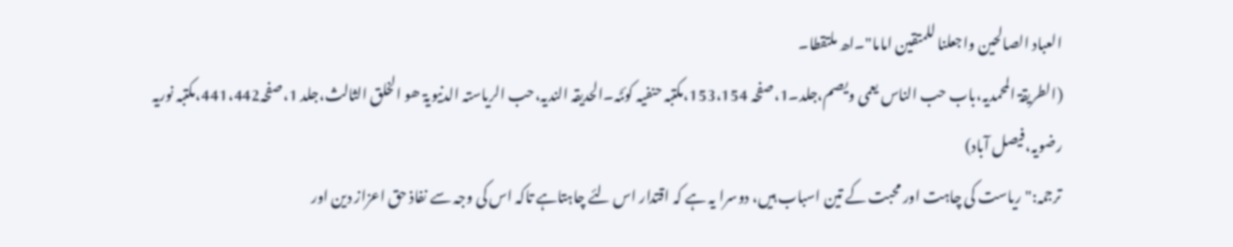العباد الصالحین واجعلنا للمتقین اماما"۔اھ ملتقطا۔
(الطریقۃ المحمدیہ،باب حب الناس یعمی ویصم،جلد۔1،صفحہ 153،154،مکتبہ حنفیہ کوئٹہ۔الحدیقہ الندیہ،حب الریاستہ الدنیویۃ ھو الخلق الثالث،جلد 1،صفحہ441،442،مکتبہ نوریہ رضویہ،فیصل آباد)
ترجمہ:"ریاست کی چاہت اور محبت کے تین اسباب ہیں، دوسرا یہ ہے کہ اقتدار اس لئے چاہتاہے تاکہ اس کی وجہ سے نفاذ حق اعزاز دین اور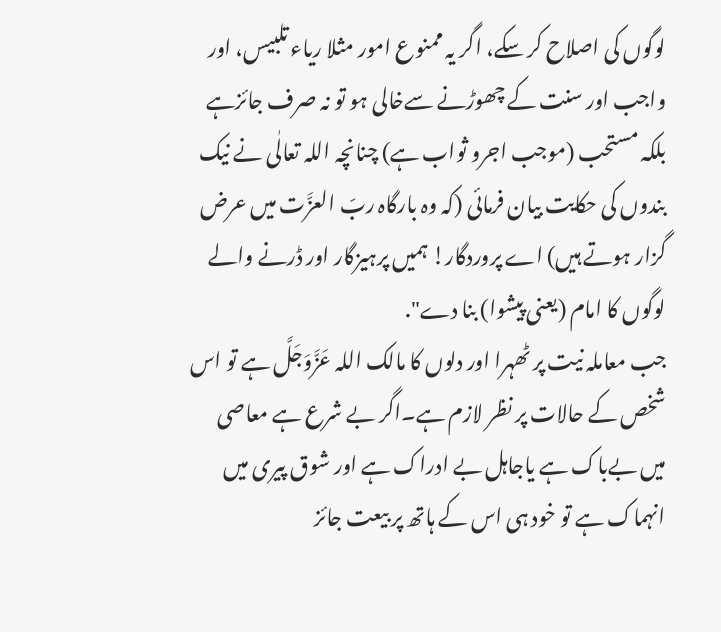لوگوں کی اصلاح کر سکے، اگر یہ ممنوع امور مثلا ریاء تلبیس، اور واجب اور سنت کے چھوڑنے سےخالی ہو تو نہ صرف جائزہے بلکہ مستحب (موجب اجرو ثواب ہے) چنانچہ اللہ تعالٰی نے نیک بندوں کی حکایت بیان فرمائی (کہ وہ بارگاہ ربّ العزَّت میں عرض گزار ہوتے ہیں) اے پروردگار! ہمیں پرہیزگار اور ڈرنے والے لوگوں کا امام (یعنی پیشوا) بنا دے".
جب معاملہ نیت پر ٹھہرا اور دلوں کا مالک اللہ عَزَّوَجَلَّ ہے تو اس شخص کے حالات پر نظر لازم ہے۔اگر بے شرع ہے معاصی میں بےباک ہے یاجاہل بے ادراک ہے اور شوق پیری میں انہماک ہے تو خود ہی اس کے ہاتھ پر بیعت جائز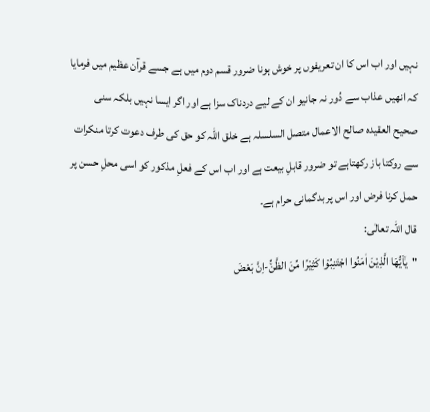نہیں اور اب اس کا ان تعریفوں پر خوش ہونا ضرور قسم دوم میں ہے جسے قرآن عظیم میں فرمایا کہ انھیں عذاب سے دُور نہ جانیو ان کے لیے دردناک سزا ہے اور اگر ایسا نہیں بلکہ سنی صحیح العقیدہ صالح الاعمال متصل السلسلہ ہے خلق اللہ کو حق کی طرف دعوت کرتا منکرات سے روکتا باز رکھتاہے تو ضرور قابلِ بیعت ہے اور اب اس کے فعلِ مذکور کو اسی محلِ حسن پر حمل کرنا فرض اور اس پر بدگمانی حرام ہے۔
قال اللہ تعالٰی:
"یٰۤاَیُّهَا الَّذِیْنَ اٰمَنُوا اجْتَنِبُوْا كَثِیْرًا مِّنَ الظَّنِّ٘-اِنَّ بَعْضَ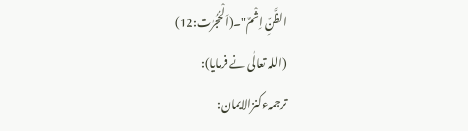الظَّنِّ اِثْمٌ"۔(اَلْحُجُرٰت:12)
(اللہ تعالٰی نے فرمایا):
ترجمہءکنزالایمان: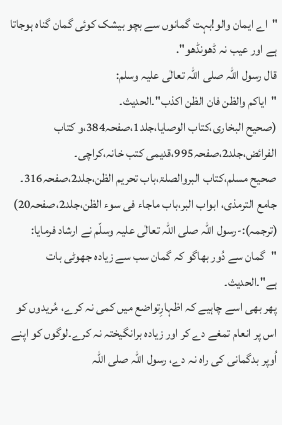"اے ایمان والو!بہت گمانوں سے بچو بیشک کوئی گمان گناہ ہوجاتا ہے اور عیب نہ ڈھونڈھو".
قال رسول اللہ صلی اللہ تعالٰی علیہ وسلم:
"ایاکم والظن فان الظن اکذب"۔الحدیث۔
(صحیح البخاری،کتاب الوصایا،جلد1،صفحہ384،و کتاب الفرائض،جلد2،صفحہ995،قدیمی کتب خانہ،کراچی۔
صحیح مسلم،کتاب البروالصلۃ،باب تحریم الظن،جلد2،صفحہ316۔
جامع الترمذی، ابواب البر،باب ماجاء فی سوء الظن،جلد2،صفحہ20)
(ترجمہ):-رسول اللہ صلی اللہ تعالٰی علیہ وسلّم نے ارشاد فرمایا:
"گمان سے دُور بھاگو کہ گمان سب سے زیادہ جھوٹی بات ہے"۔الحدیث۔
پھر بھی اسے چاہیے کہ اظہارِتواضع میں کمی نہ کرے، مُریدوں کو اس پر انعام تمغے دے کر اور زیادہ برانگیختہ نہ کرے۔لوگوں کو اپنے اُوپر بدگمانی کی راہ نہ دے، رسول اللہ صلی اللہ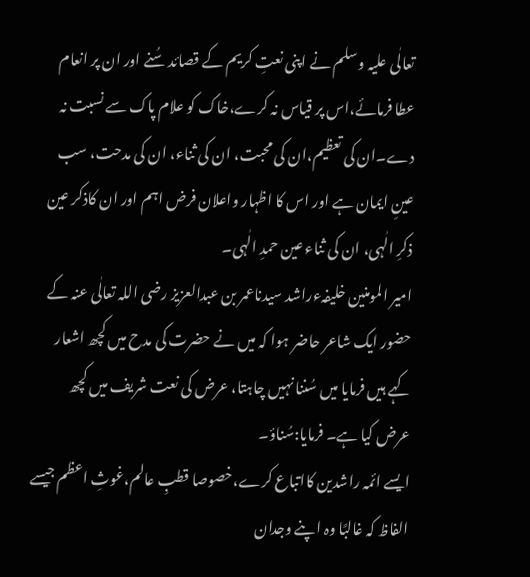تعالٰی علیہ وسلم نے اپنی نعتِ کریم کے قصائد سُنے اور ان پر انعام عطا فرمائے،اس پر قیاس نہ کرے،خاک کو علام پاک سے نسبت نہ دے۔ان کی تعظیم،ان کی محبت، ان کی ثناء، ان کی مدحت، سب عینِ ایمان ہے اور اس کا اظہار واعلان فرض اہم اور ان کاذکر عین ذکرِ الٰہی، ان کی ثناء عین حمدِ الٰہی۔
امیر المومنین خلیفہءراشد سیدناعمر بن عبدالعزیز رضی اللہ تعالٰی عنہ کے حضور ایک شاعر حاضر ہوا کہ میں نے حضرت کی مدح میں کچھ اشعار کہے ہیں فرمایا میں سُننا نہیں چاہتا، عرض کی نعت شریف میں کچھ عرض کیا ہے۔ فرمایا:سُناؤ۔
ایسے ائمہ راشدین کااتباع کرے،خصوصا قطبِ عالم،غوثِ اعظم جیسے الفاظ کہ غالبًا وہ اپنے وجدان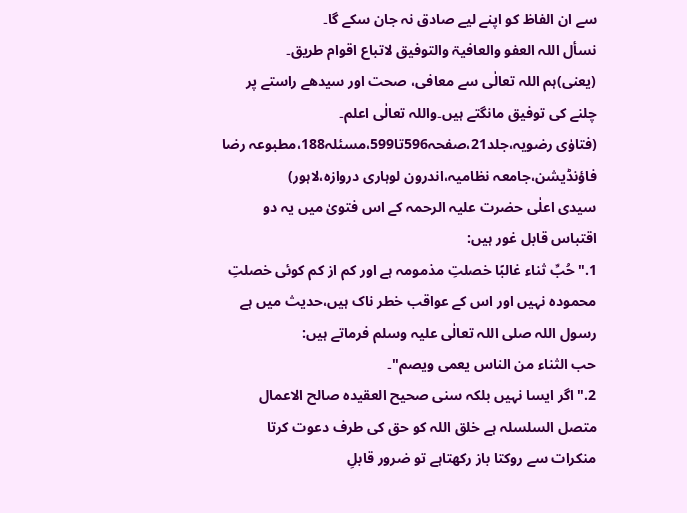سے ان الفاظ کو اپنے لیے صادق نہ جان سکے گا۔
نسأل اللہ العفو والعافیۃ والتوفیق لاتباع اقوام طریق۔
(یعنی)ہم اللہ تعالٰی سے معافی، صحت اور سیدھے راستے پر چلنے کی توفیق مانگتے ہیں۔واللہ تعالٰی اعلم۔
(فتاوٰی رضویہ،جلد21،صفحہ596تا599،مسئلہ188،مطبوعہ رضا فاؤنڈیشن،جامعہ نظامیہ،اندرون لوہاری دروازہ،لاہور)
سیدی اعلٰی حضرت علیہ الرحمہ کے اس فتویٰ میں یہ دو اقتباس قابل غور ہیں:
1."حُبِّ ثناء غالبًا خصلتِ مذمومہ ہے اور کم از کم کوئی خصلتِ محمودہ نہیں اور اس کے عواقب خطر ناک ہیں،حدیث میں ہے رسول اللہ صلی اللہ تعالٰی علیہ وسلم فرماتے ہیں:
حب الثناء من الناس یعمی ویصم"۔
2."اگر ایسا نہیں بلکہ سنی صحیح العقیدہ صالح الاعمال متصل السلسلہ ہے خلق اللہ کو حق کی طرف دعوت کرتا منکرات سے روکتا باز رکھتاہے تو ضرور قابلِ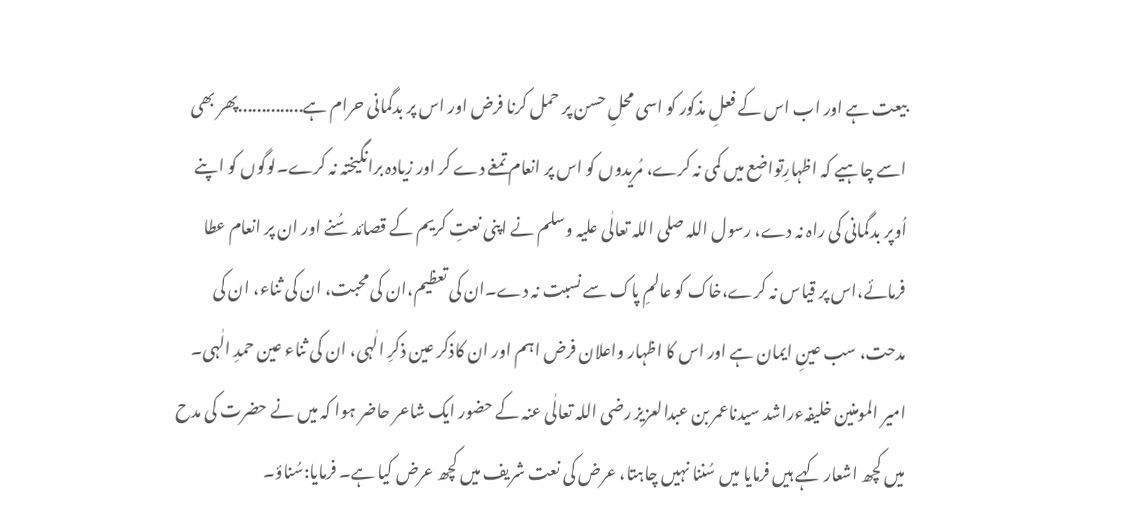بیعت ہے اور اب اس کے فعلِ مذکور کو اسی محلِ حسن پر حمل کرنا فرض اور اس پر بدگمانی حرام ہے..............پھر بھی اسے چاہیے کہ اظہارِتواضع میں کمی نہ کرے، مُریدوں کو اس پر انعام تمغے دے کر اور زیادہ برانگیختہ نہ کرے۔لوگوں کو اپنے اُوپر بدگمانی کی راہ نہ دے، رسول اللہ صلی اللہ تعالٰی علیہ وسلم نے اپنی نعتِ کریم کے قصائد سُنے اور ان پر انعام عطا فرمائے،اس پر قیاس نہ کرے،خاک کو عالمِ پاک سے نسبت نہ دے۔ان کی تعظیم،ان کی محبت، ان کی ثناء، ان کی مدحت، سب عینِ ایمان ہے اور اس کا اظہار واعلان فرض اہم اور ان کاذکر عین ذکرِ الٰہی، ان کی ثناء عین حمدِ الٰہی۔
امیر المومنین خلیفہءراشد سیدناعمر بن عبدالعزیز رضی اللہ تعالٰی عنہ کے حضور ایک شاعر حاضر ہوا کہ میں نے حضرت کی مدح میں کچھ اشعار کہے ہیں فرمایا میں سُننا نہیں چاہتا، عرض کی نعت شریف میں کچھ عرض کیا ہے۔ فرمایا:سُناؤ۔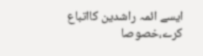ایسے ائمہ راشدین کااتباع کرے،خصوصا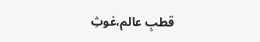قطبِ عالم،غوثِ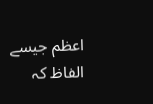اعظم جیسے الفاظ کہ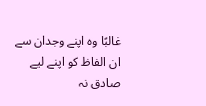غالبًا وہ اپنے وجدان سے ان الفاظ کو اپنے لیے صادق نہ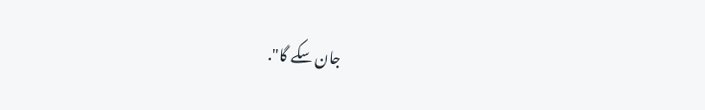جان سکے گا".